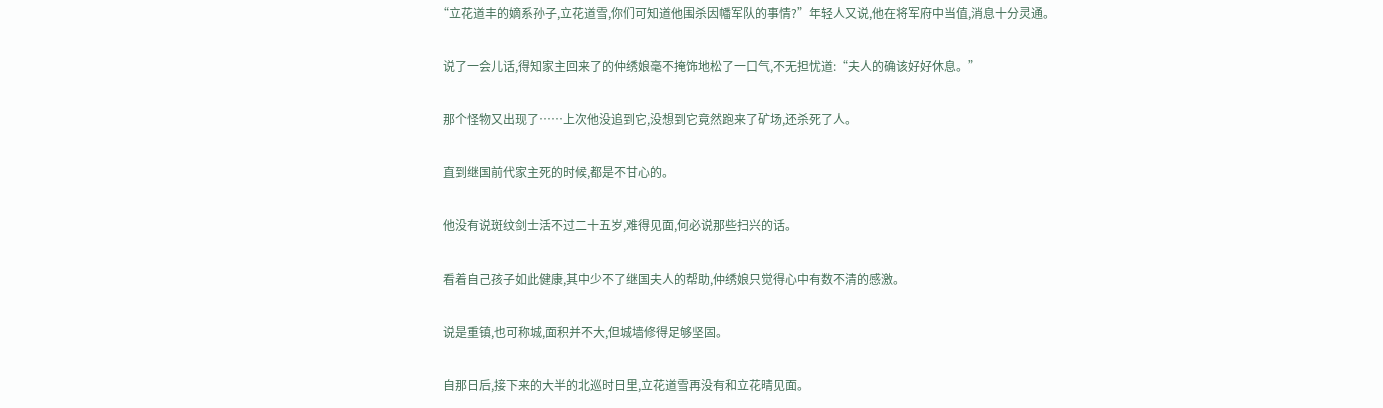“立花道丰的嫡系孙子,立花道雪,你们可知道他围杀因幡军队的事情?”年轻人又说,他在将军府中当值,消息十分灵通。

  说了一会儿话,得知家主回来了的仲绣娘毫不掩饰地松了一口气,不无担忧道:“夫人的确该好好休息。”

  那个怪物又出现了……上次他没追到它,没想到它竟然跑来了矿场,还杀死了人。

  直到继国前代家主死的时候,都是不甘心的。

  他没有说斑纹剑士活不过二十五岁,难得见面,何必说那些扫兴的话。

  看着自己孩子如此健康,其中少不了继国夫人的帮助,仲绣娘只觉得心中有数不清的感激。

  说是重镇,也可称城,面积并不大,但城墙修得足够坚固。

  自那日后,接下来的大半的北巡时日里,立花道雪再没有和立花晴见面。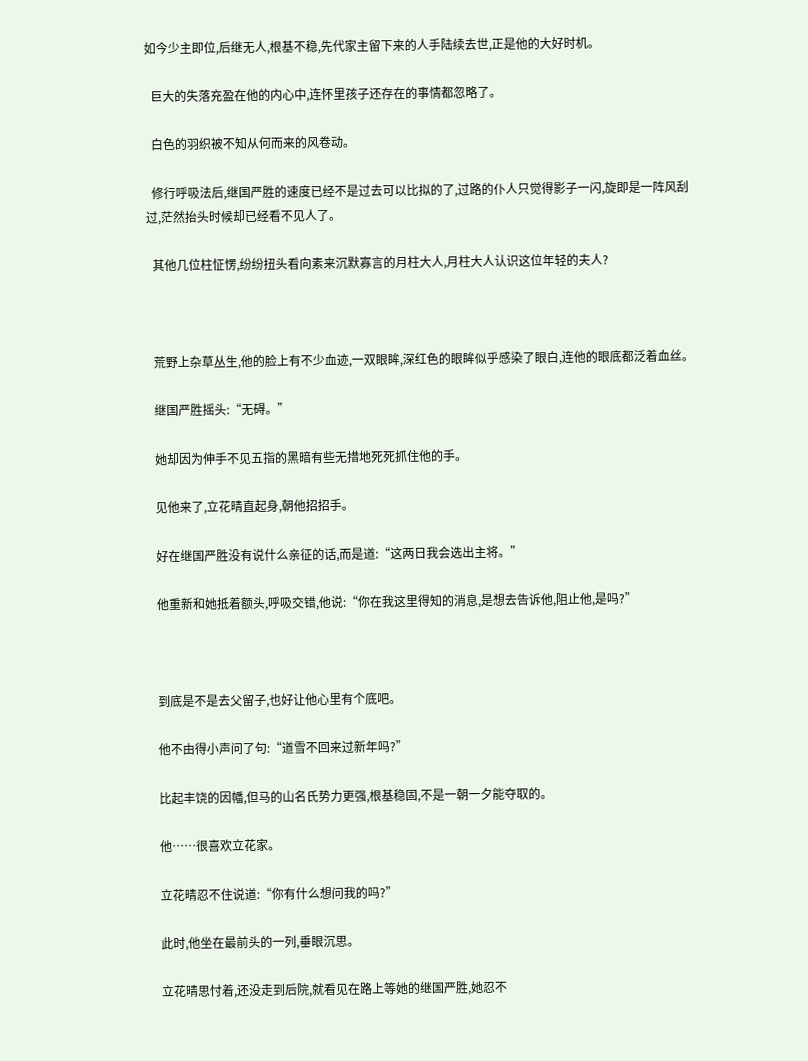如今少主即位,后继无人,根基不稳,先代家主留下来的人手陆续去世,正是他的大好时机。

  巨大的失落充盈在他的内心中,连怀里孩子还存在的事情都忽略了。

  白色的羽织被不知从何而来的风卷动。

  修行呼吸法后,继国严胜的速度已经不是过去可以比拟的了,过路的仆人只觉得影子一闪,旋即是一阵风刮过,茫然抬头时候却已经看不见人了。

  其他几位柱怔愣,纷纷扭头看向素来沉默寡言的月柱大人,月柱大人认识这位年轻的夫人?



  荒野上杂草丛生,他的脸上有不少血迹,一双眼眸,深红色的眼眸似乎感染了眼白,连他的眼底都泛着血丝。

  继国严胜摇头:“无碍。”

  她却因为伸手不见五指的黑暗有些无措地死死抓住他的手。

  见他来了,立花晴直起身,朝他招招手。

  好在继国严胜没有说什么亲征的话,而是道:“这两日我会选出主将。”

  他重新和她抵着额头,呼吸交错,他说:“你在我这里得知的消息,是想去告诉他,阻止他,是吗?”



  到底是不是去父留子,也好让他心里有个底吧。

  他不由得小声问了句:“道雪不回来过新年吗?”

  比起丰饶的因幡,但马的山名氏势力更强,根基稳固,不是一朝一夕能夺取的。

  他……很喜欢立花家。

  立花晴忍不住说道:“你有什么想问我的吗?”

  此时,他坐在最前头的一列,垂眼沉思。

  立花晴思忖着,还没走到后院,就看见在路上等她的继国严胜,她忍不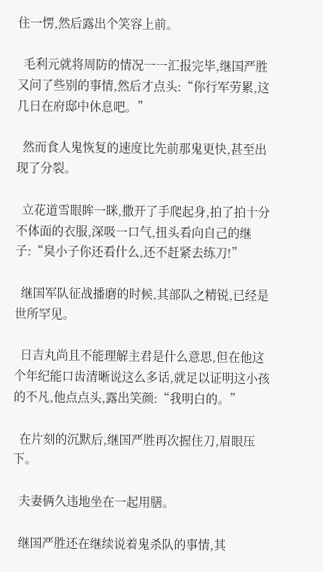住一愣,然后露出个笑容上前。

  毛利元就将周防的情况一一汇报完毕,继国严胜又问了些别的事情,然后才点头:“你行军劳累,这几日在府邸中休息吧。”

  然而食人鬼恢复的速度比先前那鬼更快,甚至出现了分裂。

  立花道雪眼眸一眯,撒开了手爬起身,拍了拍十分不体面的衣服,深吸一口气,扭头看向自己的继子:“臭小子你还看什么,还不赶紧去练刀!”

  继国军队征战播磨的时候,其部队之精锐,已经是世所罕见。

  日吉丸尚且不能理解主君是什么意思,但在他这个年纪能口齿清晰说这么多话,就足以证明这小孩的不凡,他点点头,露出笑颜:“我明白的。”

  在片刻的沉默后,继国严胜再次握住刀,眉眼压下。

  夫妻俩久违地坐在一起用膳。

  继国严胜还在继续说着鬼杀队的事情,其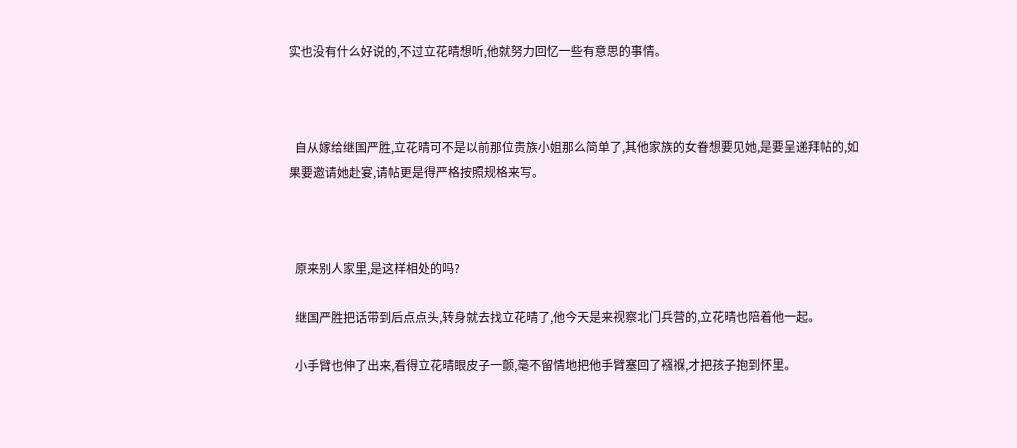实也没有什么好说的,不过立花晴想听,他就努力回忆一些有意思的事情。



  自从嫁给继国严胜,立花晴可不是以前那位贵族小姐那么简单了,其他家族的女眷想要见她,是要呈递拜帖的,如果要邀请她赴宴,请帖更是得严格按照规格来写。



  原来别人家里,是这样相处的吗?

  继国严胜把话带到后点点头,转身就去找立花晴了,他今天是来视察北门兵营的,立花晴也陪着他一起。

  小手臂也伸了出来,看得立花晴眼皮子一颤,毫不留情地把他手臂塞回了襁褓,才把孩子抱到怀里。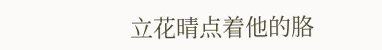立花晴点着他的胳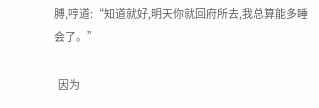膊,哼道:“知道就好,明天你就回府所去,我总算能多睡会了。”

  因为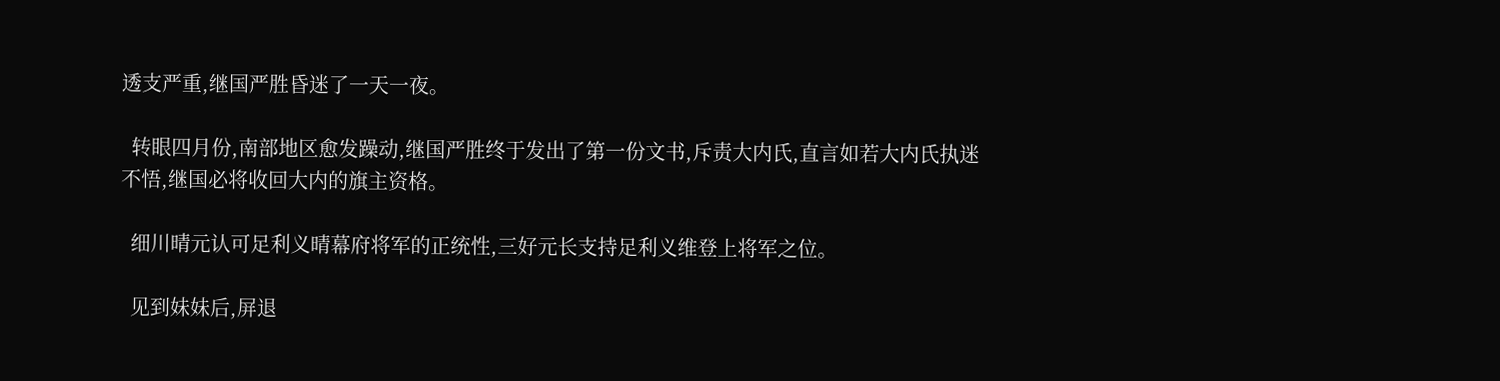透支严重,继国严胜昏迷了一天一夜。

  转眼四月份,南部地区愈发躁动,继国严胜终于发出了第一份文书,斥责大内氏,直言如若大内氏执迷不悟,继国必将收回大内的旗主资格。

  细川晴元认可足利义晴幕府将军的正统性,三好元长支持足利义维登上将军之位。

  见到妹妹后,屏退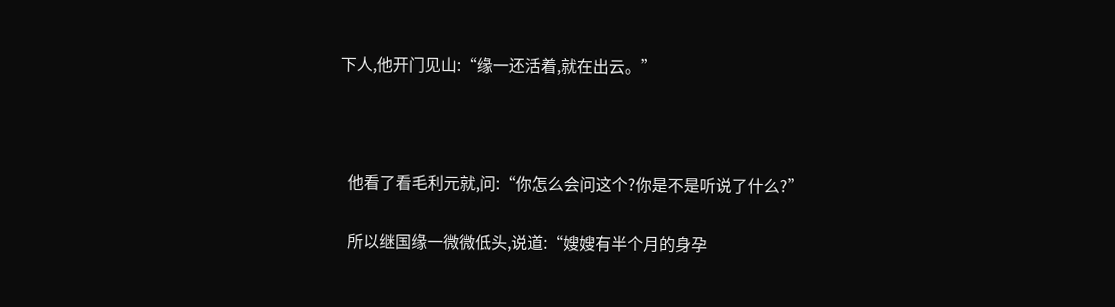下人,他开门见山:“缘一还活着,就在出云。”



  他看了看毛利元就,问:“你怎么会问这个?你是不是听说了什么?”

  所以继国缘一微微低头,说道:“嫂嫂有半个月的身孕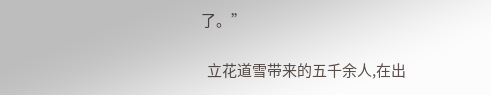了。”

  立花道雪带来的五千余人,在出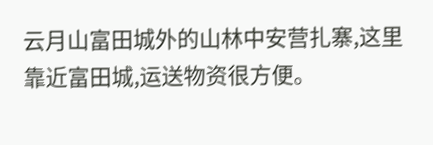云月山富田城外的山林中安营扎寨,这里靠近富田城,运送物资很方便。